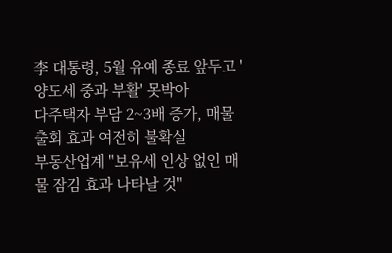李 대통령, 5월 유예 종료 앞두고 '양도세 중과 부활' 못박아
다주택자 부담 2~3배 증가, 매물 출회 효과 여전히 불확실
부동산업계 "보유세 인상 없인 매물 잠김 효과 나타날 것"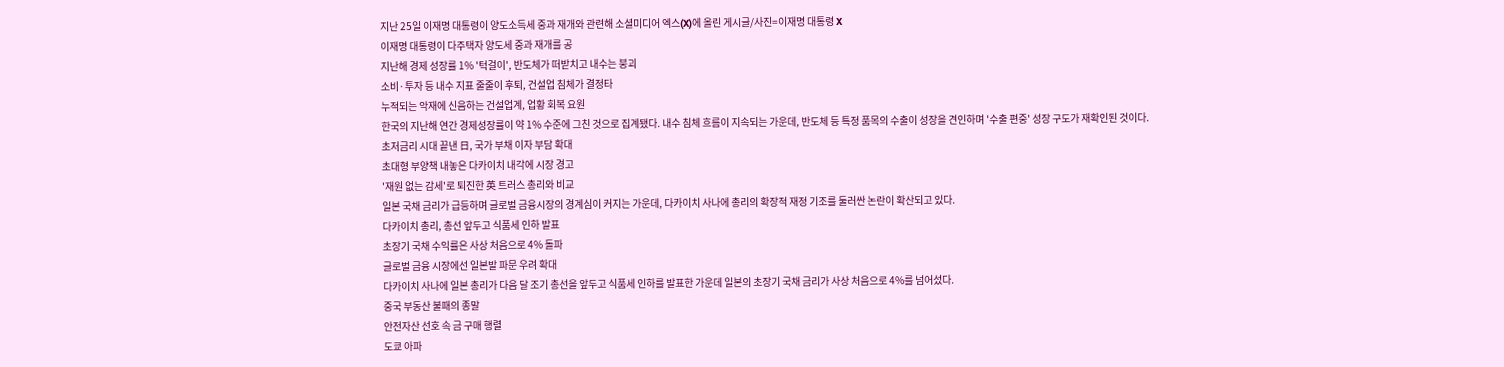지난 25일 이재명 대통령이 양도소득세 중과 재개와 관련해 소셜미디어 엑스(X)에 올린 게시글/사진=이재명 대통령 X
이재명 대통령이 다주택자 양도세 중과 재개를 공
지난해 경제 성장률 1% '턱걸이', 반도체가 떠받치고 내수는 붕괴
소비·투자 등 내수 지표 줄줄이 후퇴, 건설업 침체가 결정타
누적되는 악재에 신음하는 건설업계, 업황 회복 요원
한국의 지난해 연간 경제성장률이 약 1% 수준에 그친 것으로 집계됐다. 내수 침체 흐름이 지속되는 가운데, 반도체 등 특정 품목의 수출이 성장을 견인하며 '수출 편중' 성장 구도가 재확인된 것이다.
초저금리 시대 끝낸 日, 국가 부채 이자 부담 확대
초대형 부양책 내놓은 다카이치 내각에 시장 경고
'재원 없는 감세'로 퇴진한 英 트러스 총리와 비교
일본 국채 금리가 급등하며 글로벌 금융시장의 경계심이 커지는 가운데, 다카이치 사나에 총리의 확장적 재정 기조를 둘러싼 논란이 확산되고 있다.
다카이치 총리, 총선 앞두고 식품세 인하 발표
초장기 국채 수익률은 사상 처음으로 4% 돌파
글로벌 금융 시장에선 일본발 파문 우려 확대
다카이치 사나에 일본 총리가 다음 달 조기 총선을 앞두고 식품세 인하를 발표한 가운데 일본의 초장기 국채 금리가 사상 처음으로 4%를 넘어섰다.
중국 부동산 불패의 종말
안전자산 선호 속 금 구매 행렬
도쿄 아파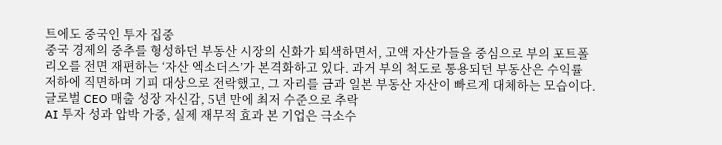트에도 중국인 투자 집중
중국 경제의 중추를 형성하던 부동산 시장의 신화가 퇴색하면서, 고액 자산가들을 중심으로 부의 포트폴리오를 전면 재편하는 ‘자산 엑소더스’가 본격화하고 있다. 과거 부의 척도로 통용되던 부동산은 수익률 저하에 직면하며 기피 대상으로 전락했고, 그 자리를 금과 일본 부동산 자산이 빠르게 대체하는 모습이다.
글로벌 CEO 매출 성장 자신감, 5년 만에 최저 수준으로 추락
AI 투자 성과 압박 가중, 실제 재무적 효과 본 기업은 극소수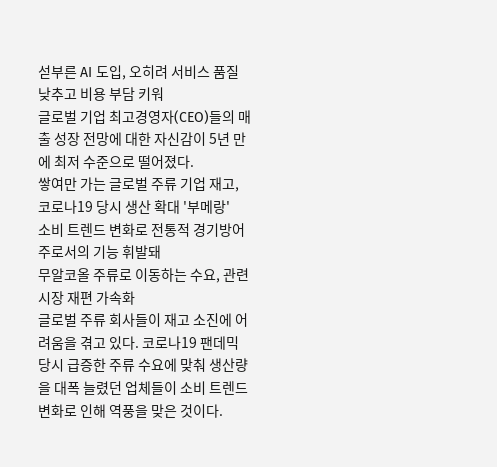섣부른 AI 도입, 오히려 서비스 품질 낮추고 비용 부담 키워
글로벌 기업 최고경영자(CEO)들의 매출 성장 전망에 대한 자신감이 5년 만에 최저 수준으로 떨어졌다.
쌓여만 가는 글로벌 주류 기업 재고, 코로나19 당시 생산 확대 '부메랑'
소비 트렌드 변화로 전통적 경기방어주로서의 기능 휘발돼
무알코올 주류로 이동하는 수요, 관련 시장 재편 가속화
글로벌 주류 회사들이 재고 소진에 어려움을 겪고 있다. 코로나19 팬데믹 당시 급증한 주류 수요에 맞춰 생산량을 대폭 늘렸던 업체들이 소비 트렌드 변화로 인해 역풍을 맞은 것이다.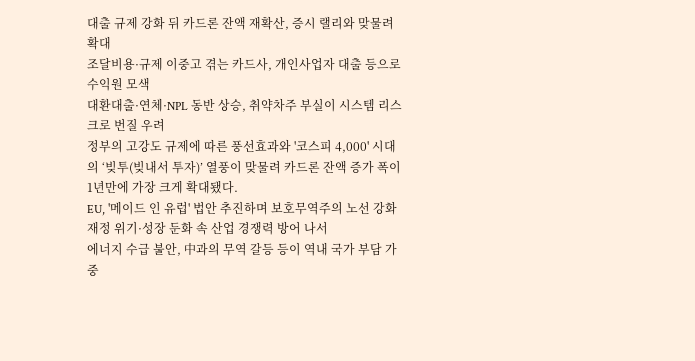대출 규제 강화 뒤 카드론 잔액 재확산, 증시 랠리와 맞물려 확대
조달비용·규제 이중고 겪는 카드사, 개인사업자 대출 등으로 수익원 모색
대환대출·연체·NPL 동반 상승, 취약차주 부실이 시스템 리스크로 번질 우려
정부의 고강도 규제에 따른 풍선효과와 '코스피 4,000' 시대의 ‘빚투(빚내서 투자)’ 열풍이 맞물려 카드론 잔액 증가 폭이 1년만에 가장 크게 확대됐다.
EU, '메이드 인 유럽' 법안 추진하며 보호무역주의 노선 강화
재정 위기·성장 둔화 속 산업 경쟁력 방어 나서
에너지 수급 불안, 中과의 무역 갈등 등이 역내 국가 부담 가중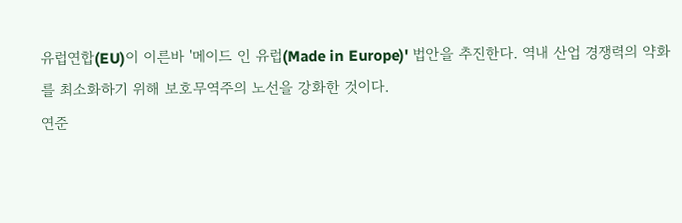유럽연합(EU)이 이른바 '메이드 인 유럽(Made in Europe)' 법안을 추진한다. 역내 산업 경쟁력의 약화를 최소화하기 위해 보호무역주의 노선을 강화한 것이다.
연준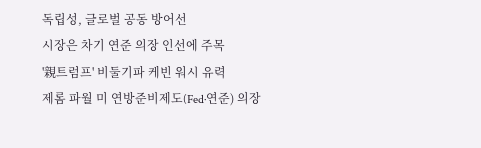독립성, 글로벌 공동 방어선
시장은 차기 연준 의장 인선에 주목
'親트럼프' 비둘기파 케빈 워시 유력
제롬 파월 미 연방준비제도(Fed·연준) 의장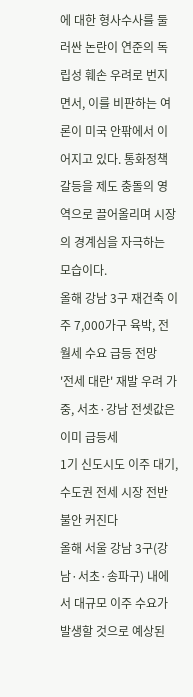에 대한 형사수사를 둘러싼 논란이 연준의 독립성 훼손 우려로 번지면서, 이를 비판하는 여론이 미국 안팎에서 이어지고 있다. 통화정책 갈등을 제도 충돌의 영역으로 끌어올리며 시장의 경계심을 자극하는 모습이다.
올해 강남 3구 재건축 이주 7,000가구 육박, 전월세 수요 급등 전망
'전세 대란' 재발 우려 가중, 서초·강남 전셋값은 이미 급등세
1기 신도시도 이주 대기, 수도권 전세 시장 전반 불안 커진다
올해 서울 강남 3구(강남·서초·송파구) 내에서 대규모 이주 수요가 발생할 것으로 예상된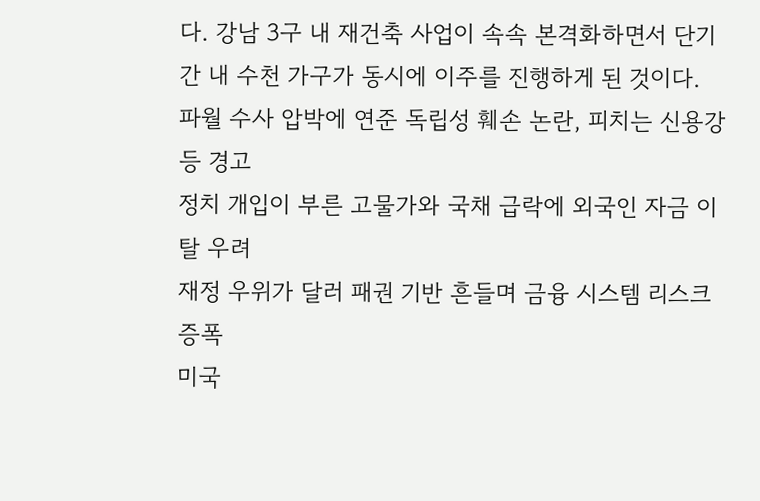다. 강남 3구 내 재건축 사업이 속속 본격화하면서 단기간 내 수천 가구가 동시에 이주를 진행하게 된 것이다.
파월 수사 압박에 연준 독립성 훼손 논란, 피치는 신용강등 경고
정치 개입이 부른 고물가와 국채 급락에 외국인 자금 이탈 우려
재정 우위가 달러 패권 기반 흔들며 금융 시스템 리스크 증폭
미국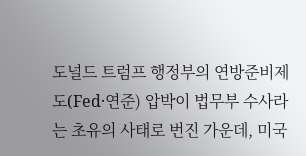도널드 트럼프 행정부의 연방준비제도(Fed·연준) 압박이 법무부 수사라는 초유의 사태로 번진 가운데, 미국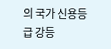의 국가 신용등급 강등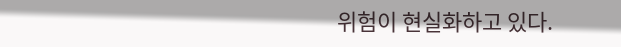위험이 현실화하고 있다.